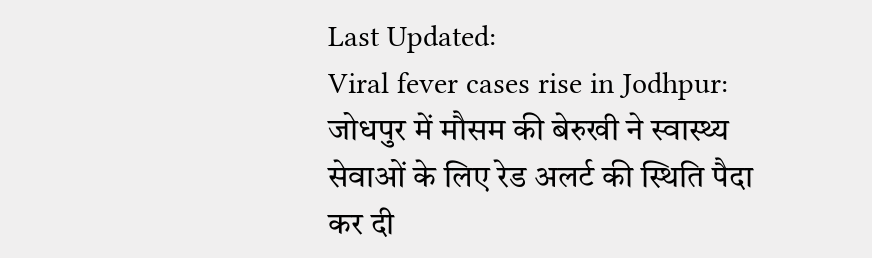Last Updated:
Viral fever cases rise in Jodhpur: जोधपुर में मौसम की बेरुखी ने स्वास्थ्य सेवाओं के लिए रेड अलर्ट की स्थिति पैदा कर दी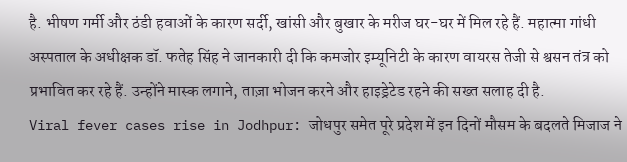है. भीषण गर्मी और ठंडी हवाओं के कारण सर्दी, खांसी और बुखार के मरीज घर-घर में मिल रहे हैं. महात्मा गांधी अस्पताल के अधीक्षक डॉ. फतेह सिंह ने जानकारी दी कि कमजोर इम्यूनिटी के कारण वायरस तेजी से श्वसन तंत्र को प्रभावित कर रहे हैं. उन्होंने मास्क लगाने, ताज़ा भोजन करने और हाइड्रेटेड रहने की सख्त सलाह दी है.
Viral fever cases rise in Jodhpur: जोधपुर समेत पूरे प्रदेश में इन दिनों मौसम के बदलते मिजाज ने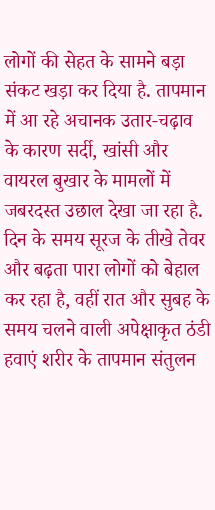लोगों की सेहत के सामने बड़ा संकट खड़ा कर दिया है. तापमान में आ रहे अचानक उतार-चढ़ाव के कारण सर्दी, खांसी और वायरल बुखार के मामलों में जबरदस्त उछाल देखा जा रहा है. दिन के समय सूरज के तीखे तेवर और बढ़ता पारा लोगों को बेहाल कर रहा है, वहीं रात और सुबह के समय चलने वाली अपेक्षाकृत ठंडी हवाएं शरीर के तापमान संतुलन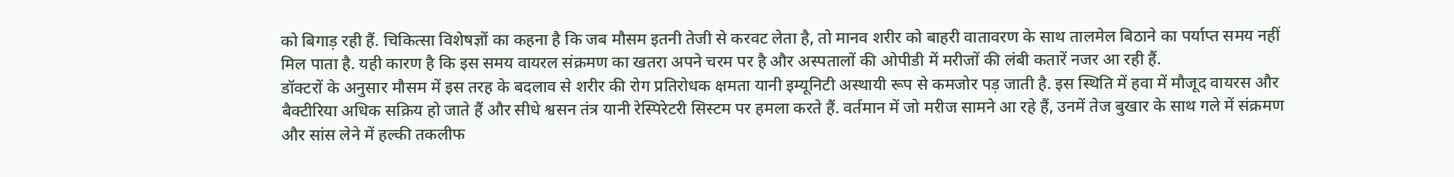को बिगाड़ रही हैं. चिकित्सा विशेषज्ञों का कहना है कि जब मौसम इतनी तेजी से करवट लेता है, तो मानव शरीर को बाहरी वातावरण के साथ तालमेल बिठाने का पर्याप्त समय नहीं मिल पाता है. यही कारण है कि इस समय वायरल संक्रमण का खतरा अपने चरम पर है और अस्पतालों की ओपीडी में मरीजों की लंबी कतारें नजर आ रही हैं.
डॉक्टरों के अनुसार मौसम में इस तरह के बदलाव से शरीर की रोग प्रतिरोधक क्षमता यानी इम्यूनिटी अस्थायी रूप से कमजोर पड़ जाती है. इस स्थिति में हवा में मौजूद वायरस और बैक्टीरिया अधिक सक्रिय हो जाते हैं और सीधे श्वसन तंत्र यानी रेस्पिरेटरी सिस्टम पर हमला करते हैं. वर्तमान में जो मरीज सामने आ रहे हैं, उनमें तेज बुखार के साथ गले में संक्रमण और सांस लेने में हल्की तकलीफ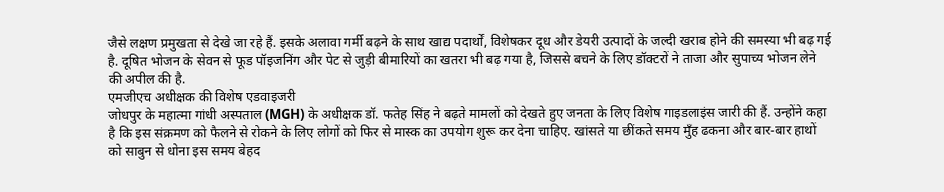जैसे लक्षण प्रमुखता से देखे जा रहे हैं. इसके अलावा गर्मी बढ़ने के साथ खाद्य पदार्थों, विशेषकर दूध और डेयरी उत्पादों के जल्दी खराब होने की समस्या भी बढ़ गई है. दूषित भोजन के सेवन से फूड पॉइजनिंग और पेट से जुड़ी बीमारियों का खतरा भी बढ़ गया है, जिससे बचने के लिए डॉक्टरों ने ताजा और सुपाच्य भोजन लेने की अपील की है.
एमजीएच अधीक्षक की विशेष एडवाइजरी
जोधपुर के महात्मा गांधी अस्पताल (MGH) के अधीक्षक डॉ. फतेह सिंह ने बढ़ते मामलों को देखते हुए जनता के लिए विशेष गाइडलाइंस जारी की हैं. उन्होंने कहा है कि इस संक्रमण को फैलने से रोकने के लिए लोगों को फिर से मास्क का उपयोग शुरू कर देना चाहिए. खांसते या छींकते समय मुँह ढकना और बार-बार हाथों को साबुन से धोना इस समय बेहद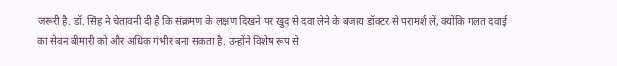जरूरी है. डॉ. सिंह ने चेतावनी दी है कि संक्रमण के लक्षण दिखने पर खुद से दवा लेने के बजाय डॉक्टर से परामर्श लें, क्योंकि गलत दवाई का सेवन बीमारी को और अधिक गंभीर बना सकता है. उन्होंने विशेष रूप से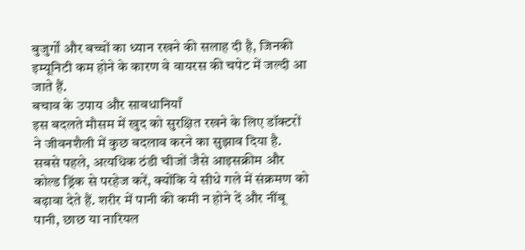बुजुर्गों और बच्चों का ध्यान रखने की सलाह दी है, जिनकी इम्यूनिटी कम होने के कारण वे वायरस की चपेट में जल्दी आ जाते हैं.
बचाव के उपाय और सावधानियाँ
इस बदलते मौसम में खुद को सुरक्षित रखने के लिए डॉक्टरों ने जीवनशैली में कुछ बदलाव करने का सुझाव दिया है. सबसे पहले, अत्यधिक ठंडी चीजों जैसे आइसक्रीम और कोल्ड ड्रिंक से परहेज करें, क्योंकि ये सीधे गले में संक्रमण को बढ़ावा देते हैं. शरीर में पानी की कमी न होने दें और नींबू पानी, छाछ या नारियल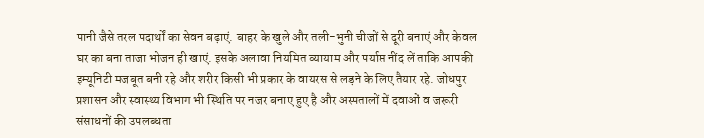पानी जैसे तरल पदार्थों का सेवन बढ़ाएं. बाहर के खुले और तली-भुनी चीजों से दूरी बनाएं और केवल घर का बना ताजा भोजन ही खाएं. इसके अलावा नियमित व्यायाम और पर्याप्त नींद लें ताकि आपकी इम्यूनिटी मजबूत बनी रहे और शरीर किसी भी प्रकार के वायरस से लड़ने के लिए तैयार रहे. जोधपुर प्रशासन और स्वास्थ्य विभाग भी स्थिति पर नजर बनाए हुए है और अस्पतालों में दवाओं व जरूरी संसाधनों की उपलब्धता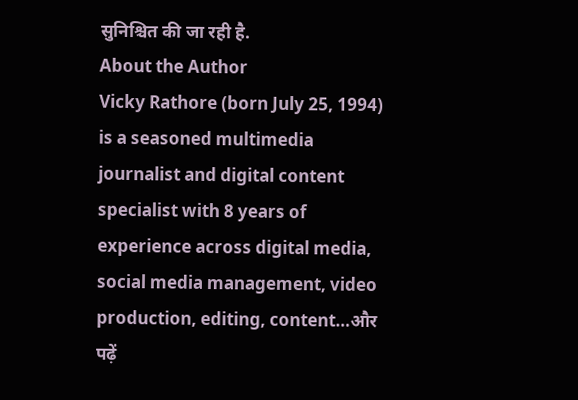सुनिश्चित की जा रही है.
About the Author
Vicky Rathore (born July 25, 1994) is a seasoned multimedia journalist and digital content specialist with 8 years of experience across digital media, social media management, video production, editing, content…और पढ़ें